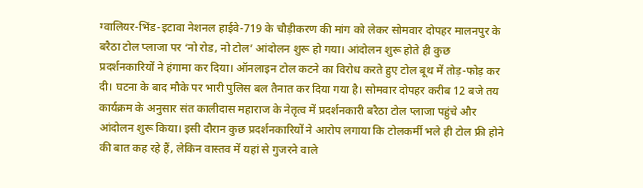ग्वालियर-भिंड-इटावा नेशनल हाईवे-719 के चौड़ीकरण की मांग को लेकर सोमवार दोपहर मालनपुर के बरैठा टोल प्लाजा पर ‘नो रोड, नो टोल’ आंदोलन शुरू हो गया। आंदोलन शुरू होते ही कुछ प्रदर्शनकारियों ने हंगामा कर दिया। ऑनलाइन टोल कटने का विरोध करते हुए टोल बूथ में तोड़-फोड़ कर दी। घटना के बाद मौके पर भारी पुलिस बल तैनात कर दिया गया है। सोमवार दोपहर करीब 12 बजे तय कार्यक्रम के अनुसार संत कालीदास महाराज के नेतृत्व में प्रदर्शनकारी बरैठा टोल प्लाजा पहुंचे और आंदोलन शुरू किया। इसी दौरान कुछ प्रदर्शनकारियों ने आरोप लगाया कि टोलकर्मी भले ही टोल फ्री होने की बात कह रहे हैं, लेकिन वास्तव में यहां से गुजरने वाले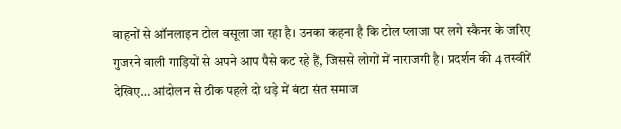वाहनों से ऑनलाइन टोल वसूला जा रहा है। उनका कहना है कि टोल प्लाजा पर लगे स्कैनर के जरिए गुजरने वाली गाड़ियों से अपने आप पैसे कट रहे हैं, जिससे लोगों में नाराजगी है। प्रदर्शन की 4 तस्वीरें देखिए… आंदोलन से ठीक पहले दो धड़े में बंटा संत समाज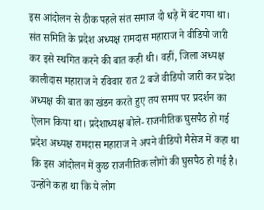इस आंदोलन से ठीक पहले संत समाज दो धड़े में बंट गया था। संत समिति के प्रदेश अध्यक्ष रामदास महाराज ने वीडियो जारी कर इसे स्थगित करने की बात कही थी। वहीं, जिला अध्यक्ष कालीदास महाराज ने रविवार रात 2 बजे वीडियो जारी कर प्रदेश अध्यक्ष की बात का खंडन करते हुए तय समय पर प्रदर्शन का ऐलान किया था। प्रदेशाध्यक्ष बोले- राजनीतिक घुसपैठ हो गई प्रदेश अध्यक्ष रामदास महाराज ने अपने वीडियो मैसेज में कहा था कि इस आंदोलन में कुछ राजनीतिक लोगों की घुसपैठ हो गई है। उन्होंने कहा था कि ये लोग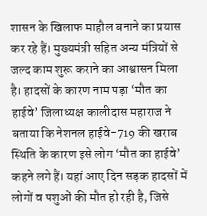शासन के खिलाफ माहौल बनाने का प्रयास कर रहे हैं। मुख्यमंत्री सहित अन्य मंत्रियों से जल्द काम शुरू कराने का आश्वासन मिला है। हादसों के कारण नाम पड़ा ‘मौत का हाईवे’ जिलाध्यक्ष कालीदास महाराज ने बताया कि नेशनल हाईवे-719 की खराब स्थिति के कारण इसे लोग ‘मौत का हाईवे’ कहने लगे हैं। यहां आए दिन सड़क हादसों में लोगों व पशुओं की मौत हो रही है, जिसे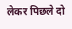लेकर पिछले दो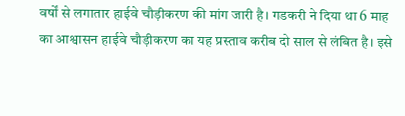वर्षों से लगातार हाईवे चौड़ीकरण की मांग जारी है। गडकरी ने दिया था 6 माह का आश्वासन हाईवे चौड़ीकरण का यह प्रस्ताव करीब दो साल से लंबित है। इसे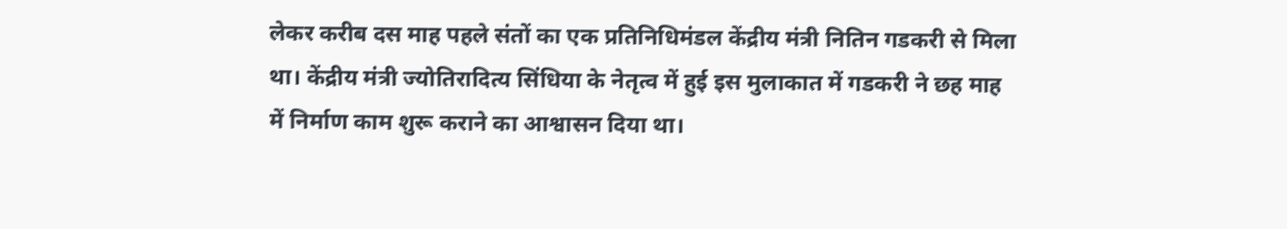लेकर करीब दस माह पहले संतों का एक प्रतिनिधिमंडल केंद्रीय मंत्री नितिन गडकरी से मिला था। केंद्रीय मंत्री ज्योतिरादित्य सिंधिया के नेतृत्व में हुई इस मुलाकात में गडकरी ने छह माह में निर्माण काम शुरू कराने का आश्वासन दिया था।